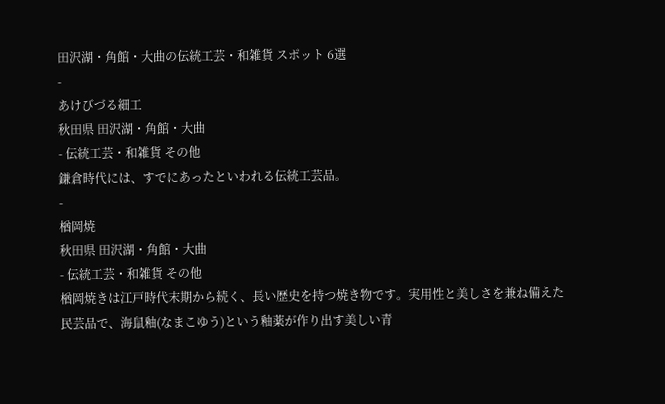田沢湖・角館・大曲の伝統工芸・和雑貨 スポット 6選
-
あけびづる細工
秋田県 田沢湖・角館・大曲
- 伝統工芸・和雑貨 その他
鎌倉時代には、すでにあったといわれる伝統工芸品。
-
楢岡焼
秋田県 田沢湖・角館・大曲
- 伝統工芸・和雑貨 その他
楢岡焼きは江戸時代末期から続く、長い歴史を持つ焼き物です。実用性と美しさを兼ね備えた民芸品で、海鼠釉(なまこゆう)という釉薬が作り出す美しい青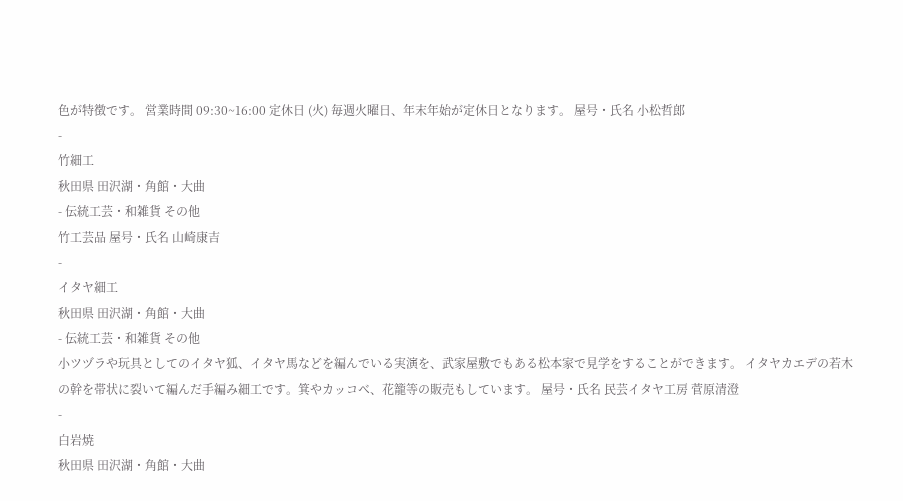色が特徴です。 営業時間 09:30~16:00 定休日 (火) 毎週火曜日、年末年始が定休日となります。 屋号・氏名 小松哲郎
-
竹細工
秋田県 田沢湖・角館・大曲
- 伝統工芸・和雑貨 その他
竹工芸品 屋号・氏名 山崎康吉
-
イタヤ細工
秋田県 田沢湖・角館・大曲
- 伝統工芸・和雑貨 その他
小ツヅラや玩具としてのイタヤ狐、イタヤ馬などを編んでいる実演を、武家屋敷でもある松本家で見学をすることができます。 イタヤカエデの若木の幹を帯状に裂いて編んだ手編み細工です。箕やカッコベ、花籠等の販売もしています。 屋号・氏名 民芸イタヤ工房 菅原清澄
-
白岩焼
秋田県 田沢湖・角館・大曲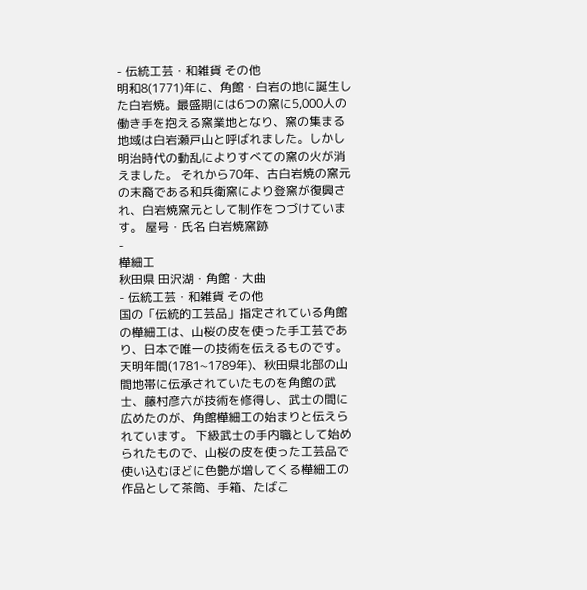- 伝統工芸・和雑貨 その他
明和8(1771)年に、角館・白岩の地に誕生した白岩焼。最盛期には6つの窯に5,000人の働き手を抱える窯業地となり、窯の集まる地域は白岩瀬戸山と呼ばれました。しかし明治時代の動乱によりすべての窯の火が消えました。 それから70年、古白岩焼の窯元の末裔である和兵衛窯により登窯が復興され、白岩焼窯元として制作をつづけています。 屋号・氏名 白岩焼窯跡
-
樺細工
秋田県 田沢湖・角館・大曲
- 伝統工芸・和雑貨 その他
国の「伝統的工芸品」指定されている角館の樺細工は、山桜の皮を使った手工芸であり、日本で唯一の技術を伝えるものです。天明年間(1781~1789年)、秋田県北部の山間地帯に伝承されていたものを角館の武士、藤村彦六が技術を修得し、武士の間に広めたのが、角館樺細工の始まりと伝えられています。 下級武士の手内職として始められたもので、山桜の皮を使った工芸品で使い込むほどに色艶が増してくる樺細工の作品として茶筒、手箱、たばこ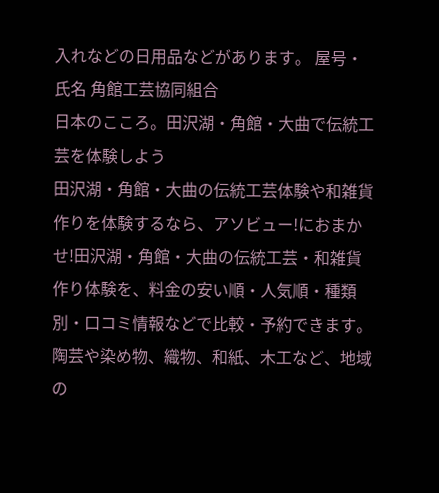入れなどの日用品などがあります。 屋号・氏名 角館工芸協同組合
日本のこころ。田沢湖・角館・大曲で伝統工芸を体験しよう
田沢湖・角館・大曲の伝統工芸体験や和雑貨作りを体験するなら、アソビュー!におまかせ!田沢湖・角館・大曲の伝統工芸・和雑貨作り体験を、料金の安い順・人気順・種類別・口コミ情報などで比較・予約できます。陶芸や染め物、織物、和紙、木工など、地域の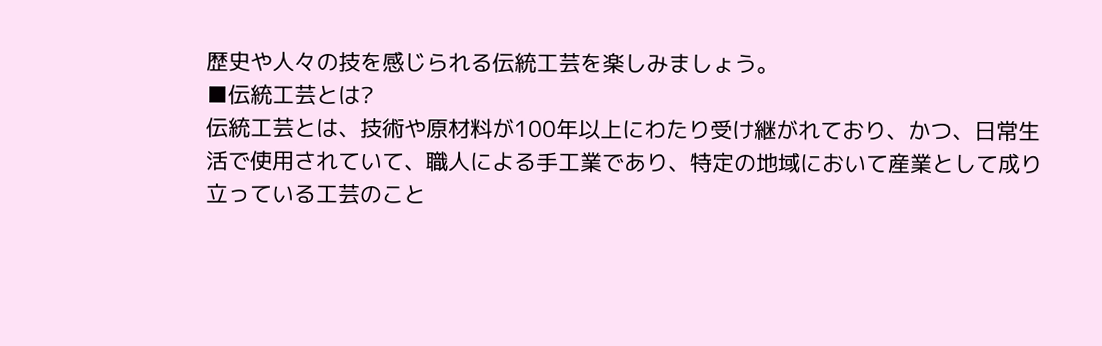歴史や人々の技を感じられる伝統工芸を楽しみましょう。
■伝統工芸とは?
伝統工芸とは、技術や原材料が100年以上にわたり受け継がれており、かつ、日常生活で使用されていて、職人による手工業であり、特定の地域において産業として成り立っている工芸のこと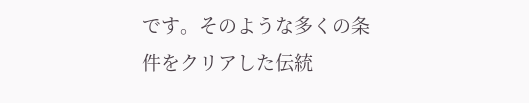です。そのような多くの条件をクリアした伝統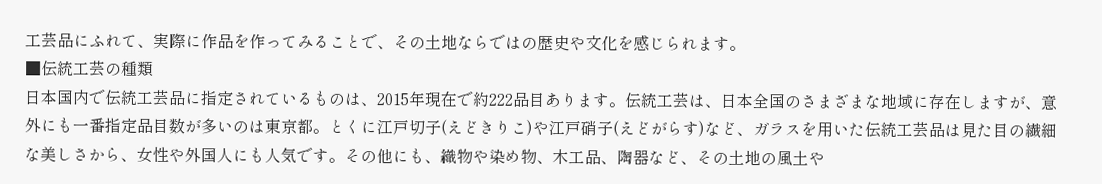工芸品にふれて、実際に作品を作ってみることで、その土地ならではの歴史や文化を感じられます。
■伝統工芸の種類
日本国内で伝統工芸品に指定されているものは、2015年現在で約222品目あります。伝統工芸は、日本全国のさまざまな地域に存在しますが、意外にも一番指定品目数が多いのは東京都。とくに江戸切子(えどきりこ)や江戸硝子(えどがらす)など、ガラスを用いた伝統工芸品は見た目の繊細な美しさから、女性や外国人にも人気です。その他にも、織物や染め物、木工品、陶器など、その土地の風土や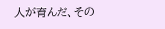人が育んだ、その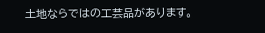土地ならではの工芸品があります。